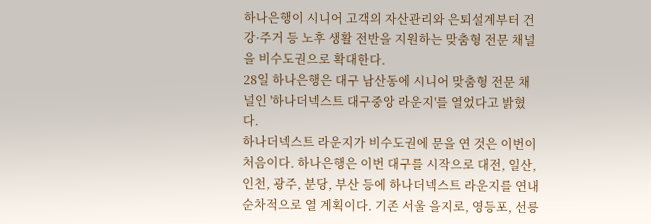하나은행이 시니어 고객의 자산관리와 은퇴설계부터 건강·주거 등 노후 생활 전반을 지원하는 맞춤형 전문 채널을 비수도권으로 확대한다.
28일 하나은행은 대구 남산동에 시니어 맞춤형 전문 채널인 '하나더넥스트 대구중앙 라운지'를 열었다고 밝혔다.
하나더넥스트 라운지가 비수도권에 문을 연 것은 이번이 처음이다. 하나은행은 이번 대구를 시작으로 대전, 일산, 인천, 광주, 분당, 부산 등에 하나더넥스트 라운지를 연내 순차적으로 열 계획이다. 기존 서울 을지로, 영등포, 선릉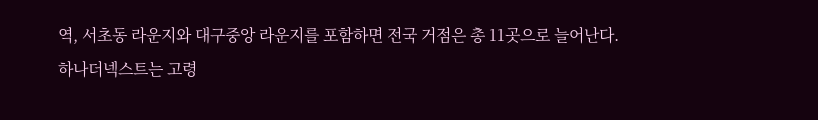역, 서초동 라운지와 대구중앙 라운지를 포함하면 전국 거점은 총 11곳으로 늘어난다.
하나더넥스트는 고령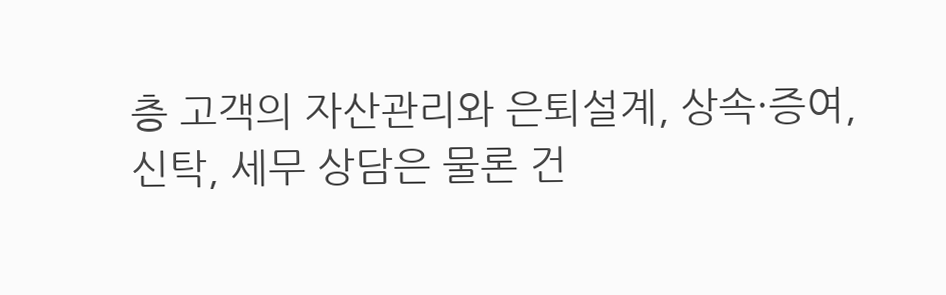층 고객의 자산관리와 은퇴설계, 상속·증여, 신탁, 세무 상담은 물론 건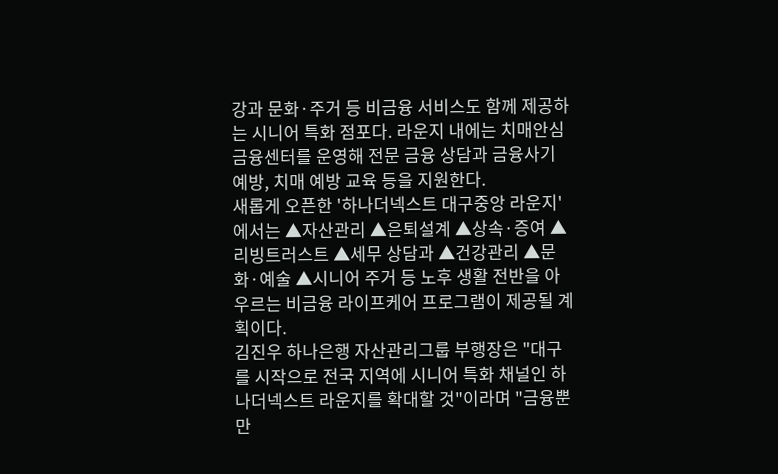강과 문화·주거 등 비금융 서비스도 함께 제공하는 시니어 특화 점포다. 라운지 내에는 치매안심금융센터를 운영해 전문 금융 상담과 금융사기 예방, 치매 예방 교육 등을 지원한다.
새롭게 오픈한 '하나더넥스트 대구중앙 라운지'에서는 ▲자산관리 ▲은퇴설계 ▲상속·증여 ▲리빙트러스트 ▲세무 상담과 ▲건강관리 ▲문화·예술 ▲시니어 주거 등 노후 생활 전반을 아우르는 비금융 라이프케어 프로그램이 제공될 계획이다.
김진우 하나은행 자산관리그룹 부행장은 "대구를 시작으로 전국 지역에 시니어 특화 채널인 하나더넥스트 라운지를 확대할 것"이라며 "금융뿐만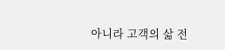아니라 고객의 삶 전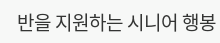반을 지원하는 시니어 행봉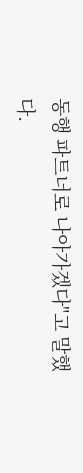동행 파트너로 나아가겠다"고 말했다.